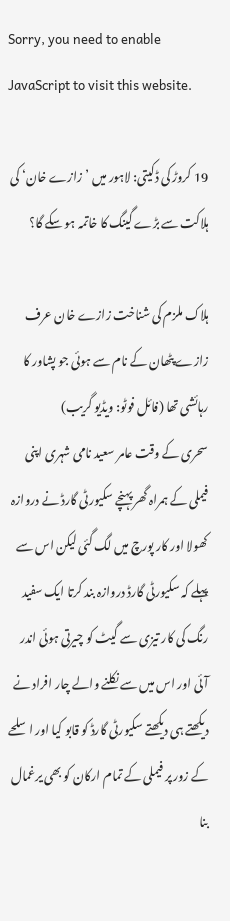Sorry, you need to enable JavaScript to visit this website.

19 کروڑ کی ڈکیتی: لاہور میں ’زازے خان‘ کی ہلاکت سے بڑے گینگ کا خاتمہ ہو سکے گا؟

ہلاک ملزم کی شناخت زازے خان عرف زازے پٹھان کے نام سے ہوئی جو پشاور کا رہائشی تھا (فائل فوٹو: ویڈیو گریب)
سحری کے وقت عامر سعید نامی شہری اپنی فیملی کے ہمراہ گھر پہنچے سکیورٹی گارڈ نے دروازہ کھولا اور کار پورچ میں لگ گئی لیکن اس سے پہلے کہ سکیورٹی گارڈ دروازہ بند کرتا ایک سفید رنگ کی کار تیزی سے گیٹ کو چیرتی ہوئی اندر آئی اور اس میں سے نکلنے والے چار افراد نے دیکھتے ہی دیکھتے سکیورٹی گارڈ کو قابو کیا اور اسلحے کے زور پر فیملی کے تمام ارکان کو بھی یرغمال بنا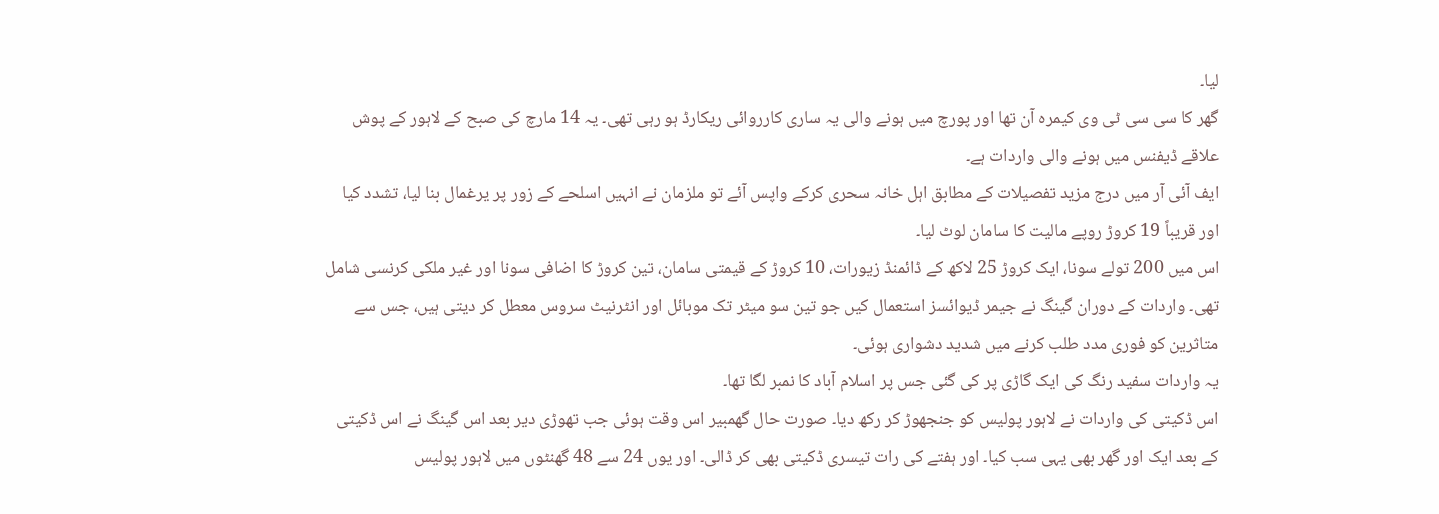لیا۔
گھر کا سی سی ٹی وی کیمرہ آن تھا اور پورچ میں ہونے والی یہ ساری کارروائی ریکارڈ ہو رہی تھی۔ یہ 14 مارچ کی صبح کے لاہور کے پوش علاقے ڈیفنس میں ہونے والی واردات ہے۔
ایف آئی آر میں درج مزید تفصیلات کے مطابق اہل خانہ سحری کرکے واپس آئے تو ملزمان نے انہیں اسلحے کے زور پر یرغمال بنا لیا، تشدد کیا اور قریباً 19 کروڑ روپے مالیت کا سامان لوٹ لیا۔
اس میں 200 تولے سونا، ایک کروڑ 25 لاکھ کے ڈائمنڈ زیورات، 10 کروڑ کے قیمتی سامان، تین کروڑ کا اضافی سونا اور غیر ملکی کرنسی شامل تھی۔ واردات کے دوران گینگ نے جیمر ڈیوائسز استعمال کیں جو تین سو میٹر تک موبائل اور انٹرنیٹ سروس معطل کر دیتی ہیں، جس سے متاثرین کو فوری مدد طلب کرنے میں شدید دشواری ہوئی۔
یہ واردات سفید رنگ کی ایک گاڑی پر کی گئی جس پر اسلام آباد کا نمبر لگا تھا۔
اس ڈکیتی کی واردات نے لاہور پولیس کو جنجھوڑ کر رکھ دیا۔ صورت حال گھمبیر اس وقت ہوئی جب تھوڑی دیر بعد اس گینگ نے اس ڈکیتی کے بعد ایک اور گھر بھی یہی سب کیا۔ اور ہفتے کی رات تیسری ڈکیتی بھی کر ڈالی۔ اور یوں 24 سے 48 گھنٹوں میں لاہور پولیس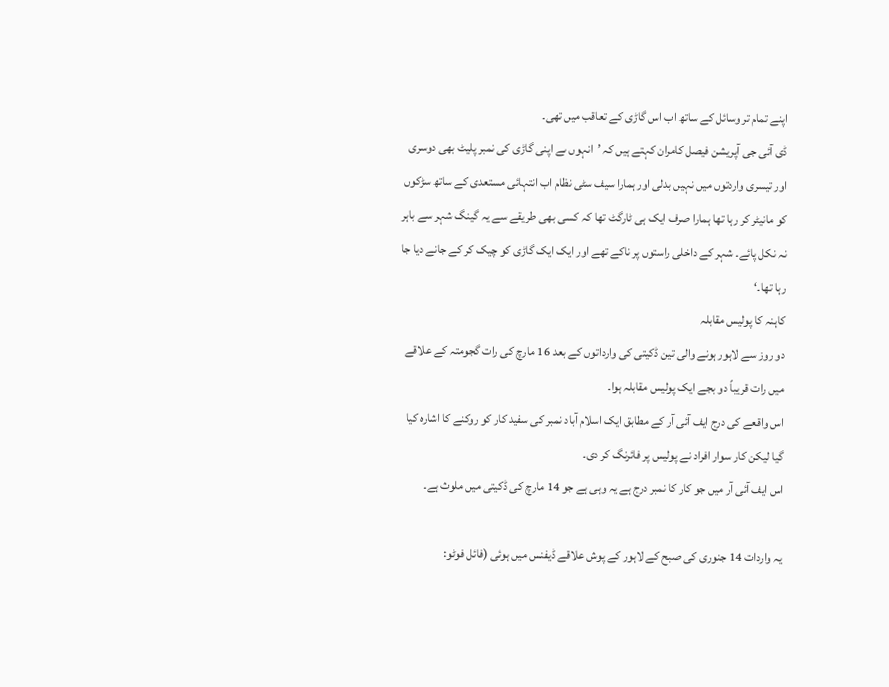اپنے تمام تر وسائل کے ساتھ اب اس گاڑی کے تعاقب میں تھی۔
ڈی آئی جی آپریشن فیصل کامران کہتے ہیں کہ ’انہوں ںے اپنی گاڑی کی نمبر پلیٹ بھی دوسری اور تیسری واردتوں میں نہیں بدلی اور ہمارا سیف سٹی نظام اب انتہائی مستعدی کے ساتھ سڑکوں کو مانیٹر کر رہا تھا ہمارا صرف ایک ہی ٹارگٹ تھا کہ کسی بھی طریقے سے یہ گینگ شہر سے باہر نہ نکل پائے۔ شہر کے داخلی راستوں پر ناکے تھے اور ایک ایک گاڑی کو چیک کر کے جانے دیا جا رہا تھا۔‘
کاہنہ کا پولیس مقابلہ
دو روز سے لاہور ہونے والی تین ڈکیتی کی وارداتوں کے بعد 16 مارچ کی رات گجومتہ کے علاقے میں رات قریباً دو بجے ایک پولیس مقابلہ ہوا۔
اس واقعے کی درج ایف آئی آر کے مطابق ایک اسلام آباد نمبر کی سفید کار کو روکنے کا اشارہ کیا گیا لیکن کار سوار افراد نے پولیس پر فائرنگ کر دی۔
اس ایف آئی آر میں جو کار کا نمبر درج ہے یہ وہی ہے جو 14 مارچ کی ڈکیتی میں ملوث ہے۔

یہ واردات 14 جنوری کی صبح کے لاہور کے پوش علاقے ڈیفنس میں ہوئی (فائل فوٹو: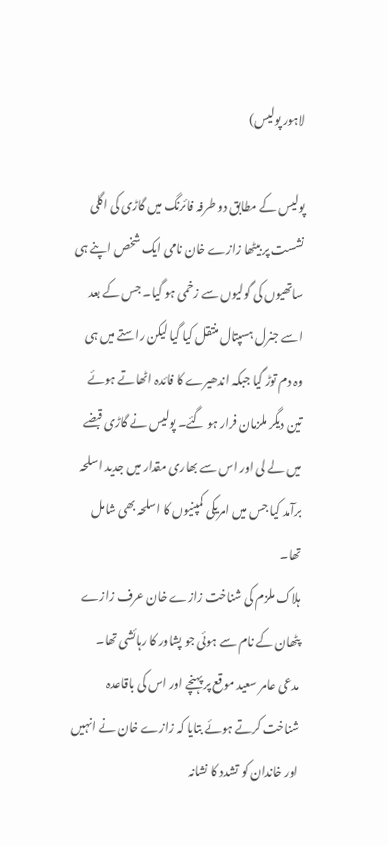لاہور پولیس)

پولیس کے مطابق دو طرفہ فائرنگ میں گاڑی کی اگلی نشست پر بیٹھا زازے خان نامی ایک شخص اپنے ہی ساتھیوں کی گولیوں سے زخمی ہو گیا۔ جس کے بعد اسے جنرل ہسپتال منتقل کیا گیا لیکن راستے میں ہی وہ دم توڑ گیا جبکہ اندھیرے کا فائدہ اٹھاتے ہوئے تین دیگر ملزمان فرار ہو گئے۔ پولیس نے گاڑی قبضے میں لے لی اور اس سے بھاری مقدار میں جدید اسلحہ برآمد کیا جس میں امریکی کمپنیوں کا اسلحہ بھی شامل تھا۔
ہلاک ملزم کی شناخت زازے خان عرف زازے پٹھان کے نام سے ہوئی جو پشاور کا رہائشی تھا۔
مدعی عامر سعید موقع پر پہنچے اور اس کی باقاعدہ شناخت کرتے ہوئے بتایا کہ زازے خان نے انہیں اور خاندان کو تشدد کا نشانہ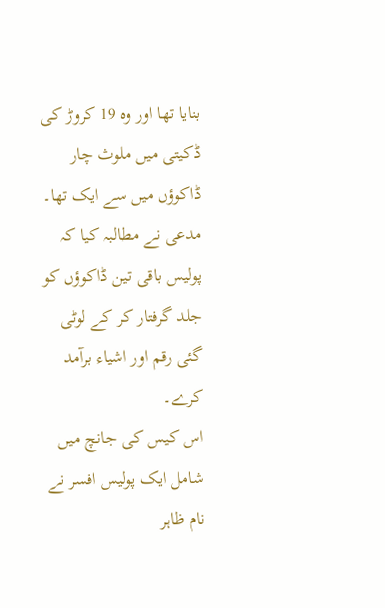بنایا تھا اور وہ 19 کروڑ کی ڈکیتی میں ملوث چار ڈاکوؤں میں سے ایک تھا۔
مدعی نے مطالبہ کیا کہ پولیس باقی تین ڈاکوؤں کو جلد گرفتار کر کے لوٹی گئی رقم اور اشیاء برآمد کرے۔
اس کیس کی جانچ میں شامل ایک پولیس افسر نے نام ظاہر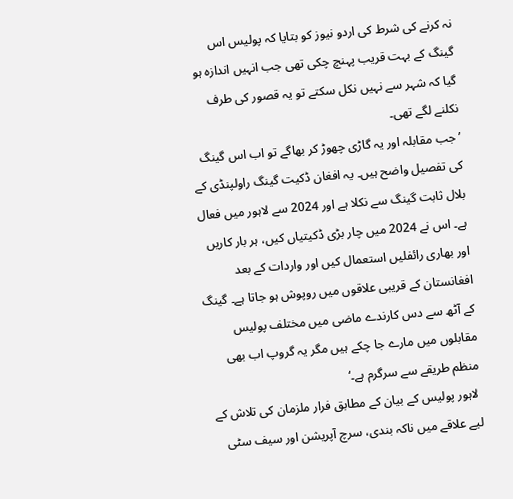نہ کرنے کی شرط کی اردو نیوز کو بتایا کہ پولیس اس گینگ کے بہت قریب پہنچ چکی تھی جب انہیں اندازہ ہو گیا کہ شہر سے نہیں نکل سکتے تو یہ قصور کی طرف نکلنے لگے تھی۔
’جب مقابلہ اور یہ گاڑی چھوڑ کر بھاگے تو اب اس گینگ کی تفصیل واضح ہیں۔ یہ افغان ڈکیت گینگ راولپنڈی کے بلال ثابت گینگ سے نکلا ہے اور 2024 سے لاہور میں فعال ہے۔ اس نے 2024 میں چار بڑی ڈکیتیاں کیں، ہر بار کاریں اور بھاری رائفلیں استعمال کیں اور واردات کے بعد افغانستان کے قریبی علاقوں میں روپوش ہو جاتا ہے۔ گینگ کے آٹھ سے دس کارندے ماضی میں مختلف پولیس مقابلوں میں مارے جا چکے ہیں مگر یہ گروپ اب بھی منظم طریقے سے سرگرم ہے۔‘
 لاہور پولیس کے بیان کے مطابق فرار ملزمان کی تلاش کے لیے علاقے میں ناکہ بندی، سرچ آپریشن اور سیف سٹی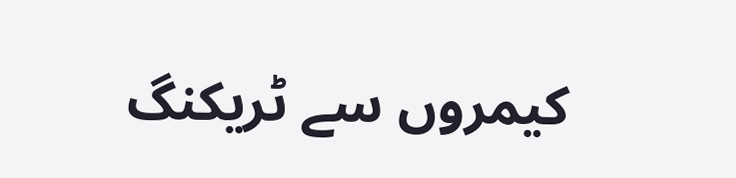کیمروں سے ٹریکنگ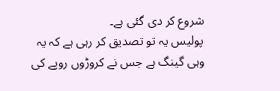شروع کر دی گئی ہے۔
پولیس یہ تو تصدیق کر رہی ہے کہ یہ وہی گینگ ہے جس نے کروڑوں روپے کی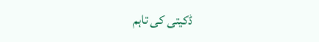ڈکیتی کی تاہم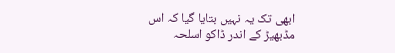ابھی تک یہ نہیں بتایا گیا کہ اس مڈبھیڑ کے اندر ڈاکو اسلحہ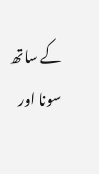کے ساتھ سونا اور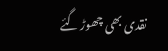نقدی بھی چھوڑ گئے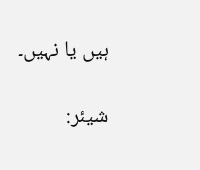ہیں یا نہیں۔

شیئر: